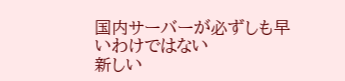国内サーバーが必ずしも早いわけではない
新しい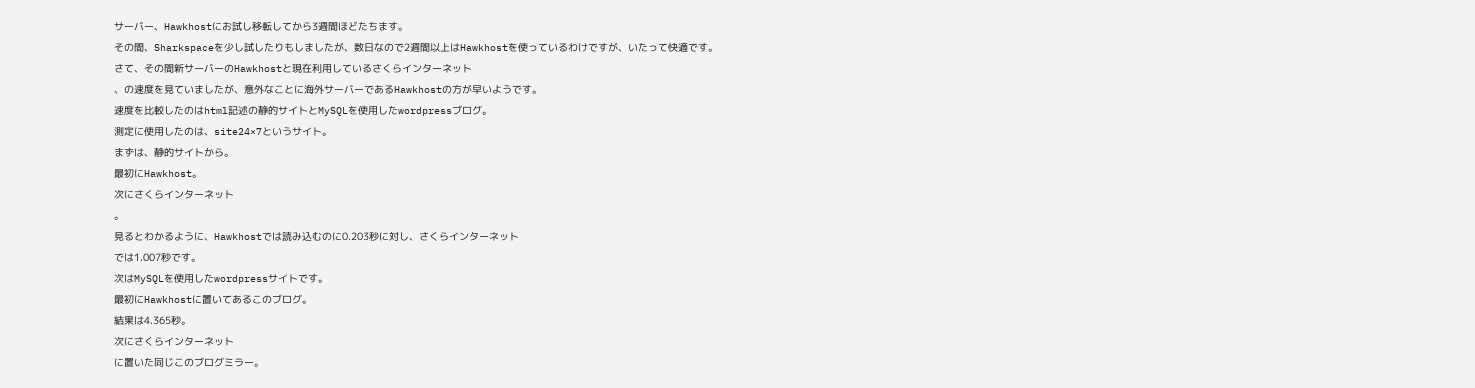サーバー、Hawkhostにお試し移転してから3週間ほどたちます。
その間、Sharkspaceを少し試したりもしましたが、数日なので2週間以上はHawkhostを使っているわけですが、いたって快適です。
さて、その間新サーバーのHawkhostと現在利用しているさくらインターネット
、の速度を見ていましたが、意外なことに海外サーバーであるHawkhostの方が早いようです。
速度を比較したのはhtml記述の静的サイトとMySQLを使用したwordpressブログ。
測定に使用したのは、site24×7というサイト。
まずは、静的サイトから。
最初にHawkhost。
次にさくらインターネット
。
見るとわかるように、Hawkhostでは読み込むのに0.203秒に対し、さくらインターネット
では1.007秒です。
次はMySQLを使用したwordpressサイトです。
最初にHawkhostに置いてあるこのブログ。
結果は4.365秒。
次にさくらインターネット
に置いた同じこのブログミラー。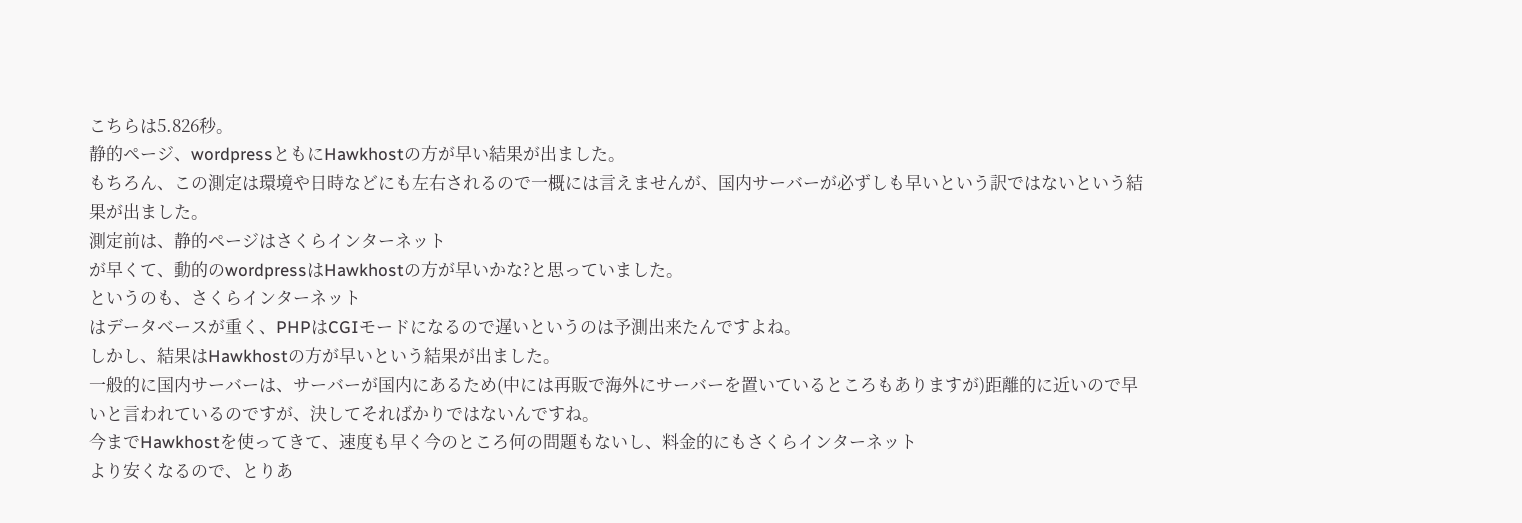こちらは5.826秒。
静的ページ、wordpressともにHawkhostの方が早い結果が出ました。
もちろん、この測定は環境や日時などにも左右されるので一概には言えませんが、国内サーバーが必ずしも早いという訳ではないという結果が出ました。
測定前は、静的ページはさくらインターネット
が早くて、動的のwordpressはHawkhostの方が早いかな?と思っていました。
というのも、さくらインターネット
はデータベースが重く、PHPはCGIモードになるので遅いというのは予測出来たんですよね。
しかし、結果はHawkhostの方が早いという結果が出ました。
一般的に国内サーバーは、サーバーが国内にあるため(中には再販で海外にサーバーを置いているところもありますが)距離的に近いので早いと言われているのですが、決してそればかりではないんですね。
今までHawkhostを使ってきて、速度も早く今のところ何の問題もないし、料金的にもさくらインターネット
より安くなるので、とりあ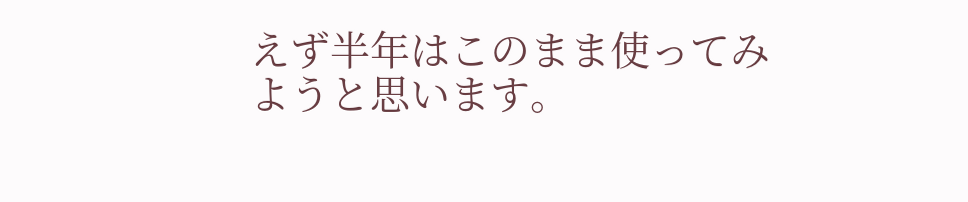えず半年はこのまま使ってみようと思います。